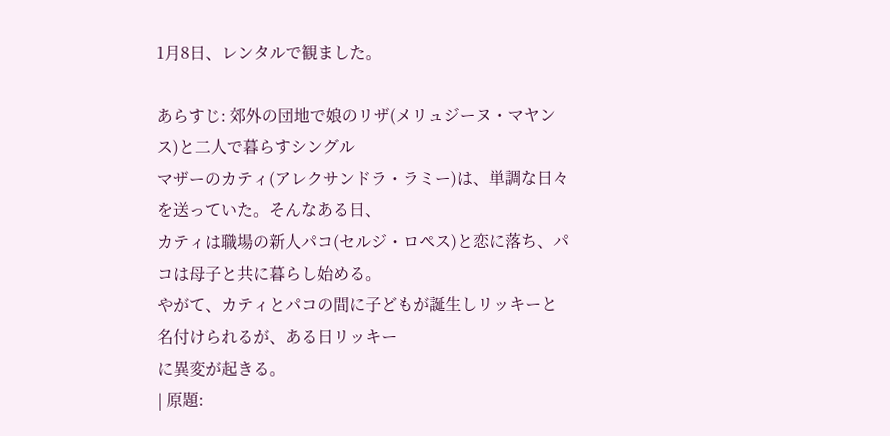1月8日、レンタルで観ました。

あらすじ: 郊外の団地で娘のリザ(メリュジーヌ・マヤンス)と二人で暮らすシングル
マザーのカティ(アレクサンドラ・ラミー)は、単調な日々を送っていた。そんなある日、
カティは職場の新人パコ(セルジ・ロペス)と恋に落ち、パコは母子と共に暮らし始める。
やがて、カティとパコの間に子どもが誕生しリッキーと名付けられるが、ある日リッキー
に異変が起きる。
| 原題: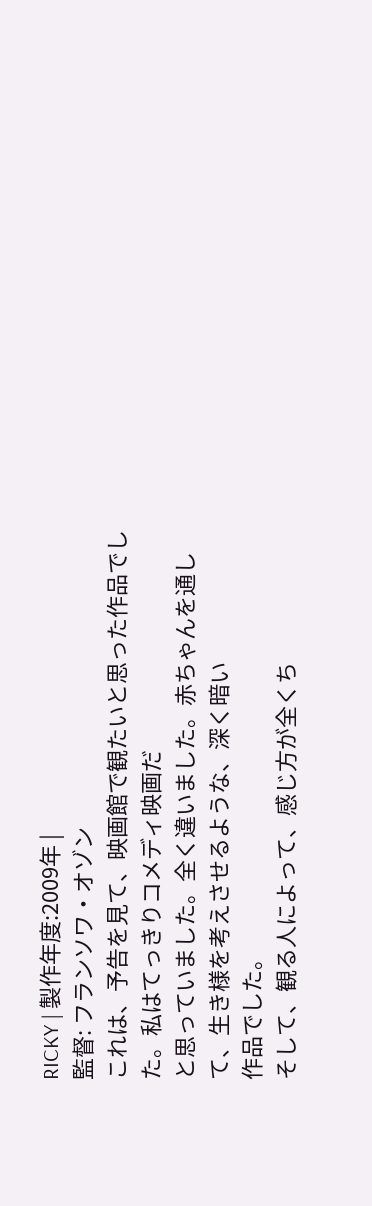RICKY | 製作年度:2009年 |
監督: フランソワ・オゾン
これは、予告を見て、映画館で観たいと思った作品でした。私はてっきりコメディ映画だ
と思っていました。全く違いました。赤ちゃんを通して、生き様を考えさせるような、深く暗い
作品でした。
そして、観る人によって、感じ方が全くち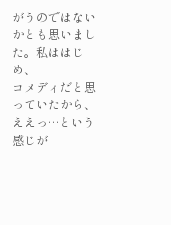がうのではないかとも思いました。私ははじめ、
コメディだと思っていたから、ええっ…という感じが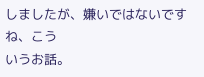しましたが、嫌いではないですね、こう
いうお話。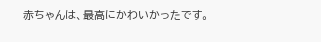赤ちゃんは、最高にかわいかったです。